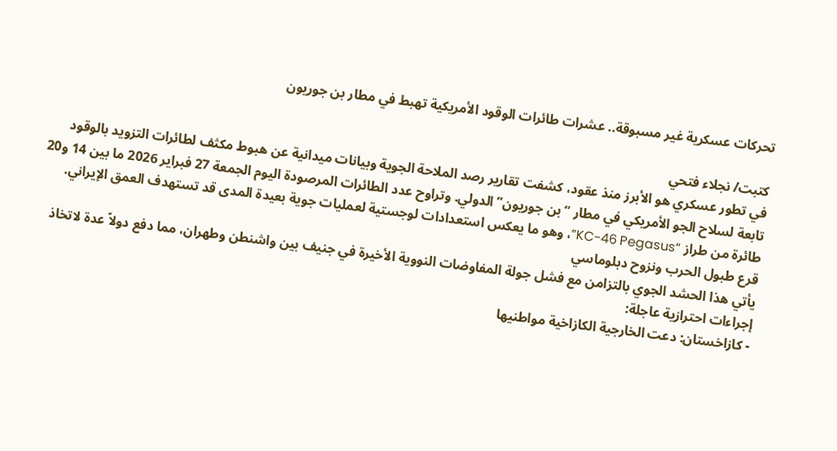تحركات عسكرية غير مسبوقة.. عشرات طائرات الوقود الأمريكية تهبط في مطار بن جوريون

كتبت/ نجلاء فتحي
في تطور عسكري هو الأبرز منذ عقود، كشفت تقارير رصد الملاحة الجوية وبيانات ميدانية عن هبوط مكثف لطائرات التزويد بالوقود تابعة لسلاح الجو الأمريكي في مطار “بن جوريون” الدولي. وتراوح عدد الطائرات المرصودة اليوم الجمعة 27 فبراير 2026 ما بين 14 و20 طائرة من طراز “KC-46 Pegasus”، وهو ما يعكس استعدادات لوجستية لعمليات جوية بعيدة المدى قد تستهدف العمق الإيراني.
قرع طبول الحرب ونزوح دبلوماسي
يأتي هذا الحشد الجوي بالتزامن مع فشل جولة المفاوضات النووية الأخيرة في جنيف بين واشنطن وطهران، مما دفع دولاً عدة لاتخاذ إجراءات احترازية عاجلة:
- كازاخستان: دعت الخارجية الكازاخية مواطنيها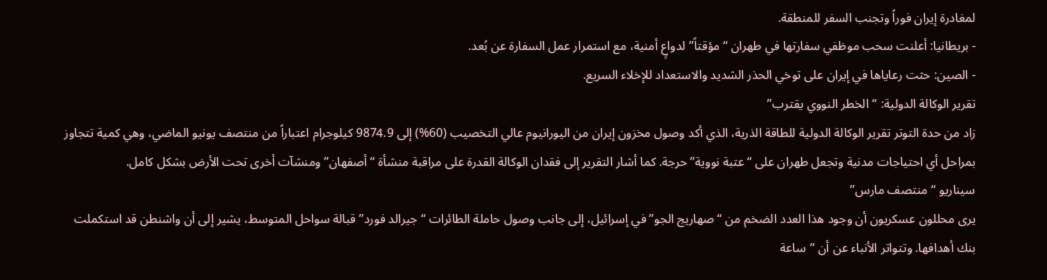لمغادرة إيران فوراً وتجنب السفر للمنطقة.
- بريطانيا: أعلنت سحب موظفي سفارتها في طهران “مؤقتاً” لدواعٍ أمنية، مع استمرار عمل السفارة عن بُعد.
- الصين: حثت رعاياها في إيران على توخي الحذر الشديد والاستعداد للإخلاء السريع.
تقرير الوكالة الدولية: “الخطر النووي يقترب”
زاد من حدة التوتر تقرير الوكالة الدولية للطاقة الذرية، الذي أكد وصول مخزون إيران من اليورانيوم عالي التخصيب (60%) إلى 9874.9 كيلوجرام اعتباراً من منتصف يونيو الماضي، وهي كمية تتجاوز بمراحل أي احتياجات مدنية وتجعل طهران على “عتبة نووية” حرجة. كما أشار التقرير إلى فقدان الوكالة القدرة على مراقبة منشأة “أصفهان” ومنشآت أخرى تحت الأرض بشكل كامل.
سيناريو “منتصف مارس”
يرى محللون عسكريون أن وجود هذا العدد الضخم من “صهاريج الجو” في إسرائيل، إلى جانب وصول حاملة الطائرات “جيرالد فورد” قبالة سواحل المتوسط، يشير إلى أن واشنطن قد استكملت بنك أهدافها. وتتواتر الأنباء عن أن “ساعة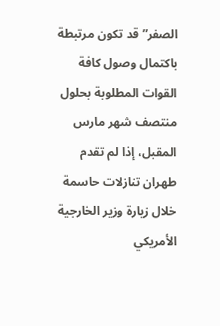الصفر” قد تكون مرتبطة باكتمال وصول كافة القوات المطلوبة بحلول منتصف شهر مارس المقبل، إذا لم تقدم طهران تنازلات حاسمة خلال زيارة وزير الخارجية الأمريكي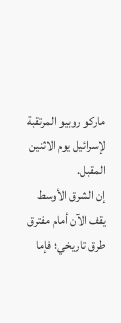ماركو روبيو المرتقبة لإسرائيل يوم الاثنين المقبل.
إن الشرق الأوسط يقف الآن أمام مفترق طرق تاريخي؛ فإما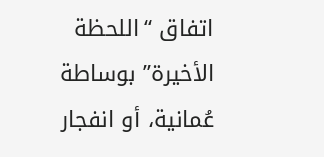اتفاق “اللحظة الأخيرة” بوساطة عُمانية، أو انفجار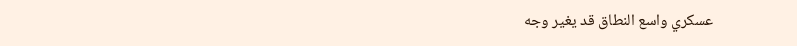عسكري واسع النطاق قد يغير وجه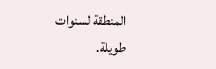المنطقة لسنوات طويلة.